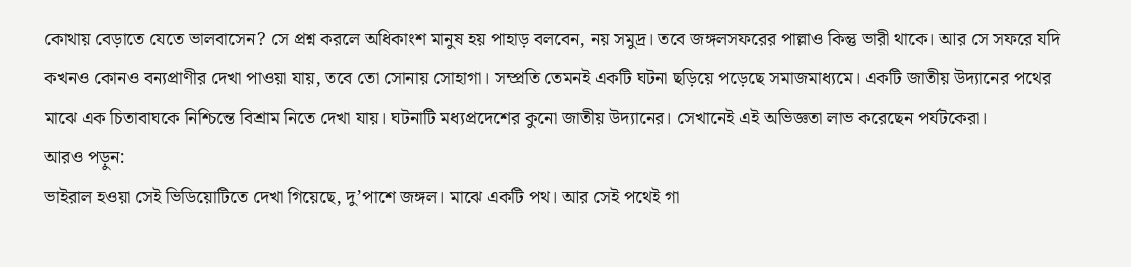কোথায় বেড়াতে যেতে ভালবাসেন? সে প্রশ্ন করলে অধিকাংশ মানুষ হয় পাহাড় বলবেন, নয় সমুদ্র। তবে জঙ্গলসফরের পাল্লাও কিন্তু ভারী থাকে। আর সে সফরে যদি কখনও কোনও বন্যপ্রাণীর দেখা পাওয়া যায়, তবে তো সোনায় সোহাগা। সম্প্রতি তেমনই একটি ঘটনা ছড়িয়ে পড়েছে সমাজমাধ্যমে। একটি জাতীয় উদ্যানের পথের মাঝে এক চিতাবাঘকে নিশ্চিন্তে বিশ্রাম নিতে দেখা যায়। ঘটনাটি মধ্যপ্রদেশের কুনো জাতীয় উদ্যানের। সেখানেই এই অভিজ্ঞতা লাভ করেছেন পর্যটকেরা।
আরও পড়ুন:
ভাইরাল হওয়া সেই ভিডিয়োটিতে দেখা গিয়েছে, দু’পাশে জঙ্গল। মাঝে একটি পথ। আর সেই পথেই গা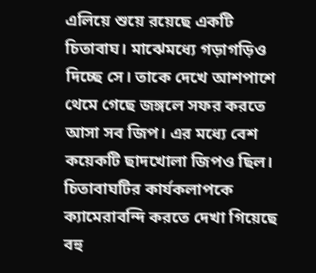এলিয়ে শুয়ে রয়েছে একটি চিতাবাঘ। মাঝেমধ্যে গড়াগড়িও দিচ্ছে সে। তাকে দেখে আশপাশে থেমে গেছে জঙ্গলে সফর করতে আসা সব জিপ। এর মধ্যে বেশ কয়েকটি ছাদখোলা জিপও ছিল। চিতাবাঘটির কার্যকলাপকে ক্যামেরাবন্দি করতে দেখা গিয়েছে বহু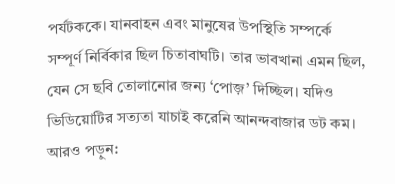পর্যটককে। যানবাহন এবং মানুষের উপস্থিতি সম্পর্কে সম্পূর্ণ নির্বিকার ছিল চিতাবাঘটি। তার ভাবখানা এমন ছিল, যেন সে ছবি তোলানোর জন্য ‘পোজ়’ দিচ্ছিল। যদিও ভিডিয়োটির সত্যতা যাচাই করেনি আনন্দবাজার ডট কম।
আরও পড়ুন: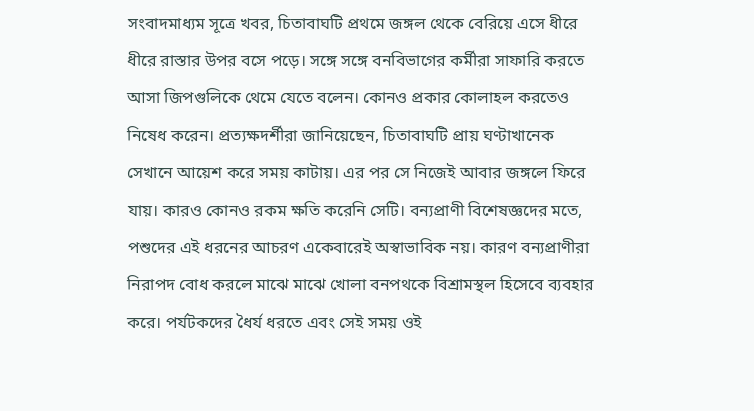সংবাদমাধ্যম সূত্রে খবর, চিতাবাঘটি প্রথমে জঙ্গল থেকে বেরিয়ে এসে ধীরে ধীরে রাস্তার উপর বসে পড়ে। সঙ্গে সঙ্গে বনবিভাগের কর্মীরা সাফারি করতে আসা জিপগুলিকে থেমে যেতে বলেন। কোনও প্রকার কোলাহল করতেও নিষেধ করেন। প্রত্যক্ষদর্শীরা জানিয়েছেন, চিতাবাঘটি প্রায় ঘণ্টাখানেক সেখানে আয়েশ করে সময় কাটায়। এর পর সে নিজেই আবার জঙ্গলে ফিরে যায়। কারও কোনও রকম ক্ষতি করেনি সেটি। বন্যপ্রাণী বিশেষজ্ঞদের মতে, পশুদের এই ধরনের আচরণ একেবারেই অস্বাভাবিক নয়। কারণ বন্যপ্রাণীরা নিরাপদ বোধ করলে মাঝে মাঝে খোলা বনপথকে বিশ্রামস্থল হিসেবে ব্যবহার করে। পর্যটকদের ধৈর্য ধরতে এবং সেই সময় ওই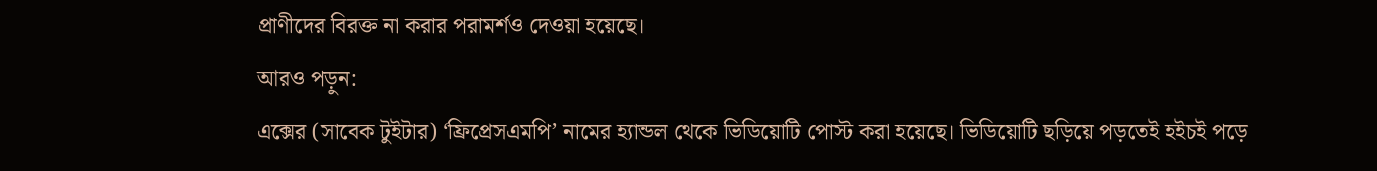প্রাণীদের বিরক্ত না করার পরামর্শও দেওয়া হয়েছে।
আরও পড়ুন:
এক্সের (সাবেক টুইটার) ‘ফ্রিপ্রেসএমপি’ নামের হ্যান্ডল থেকে ভিডিয়োটি পোস্ট করা হয়েছে। ভিডিয়োটি ছড়িয়ে পড়তেই হইচই পড়ে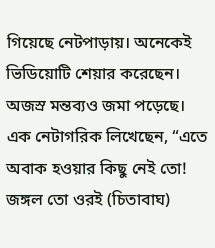গিয়েছে নেটপাড়ায়। অনেকেই ভিডিয়োটি শেয়ার করেছেন। অজস্র মন্তব্যও জমা পড়েছে। এক নেটাগরিক লিখেছেন, “এতে অবাক হওয়ার কিছু নেই তো! জঙ্গল তো ওরই (চিতাবাঘ)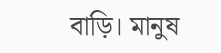বাড়ি। মানুষ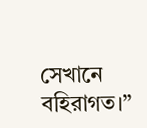সেখানে বহিরাগত।”